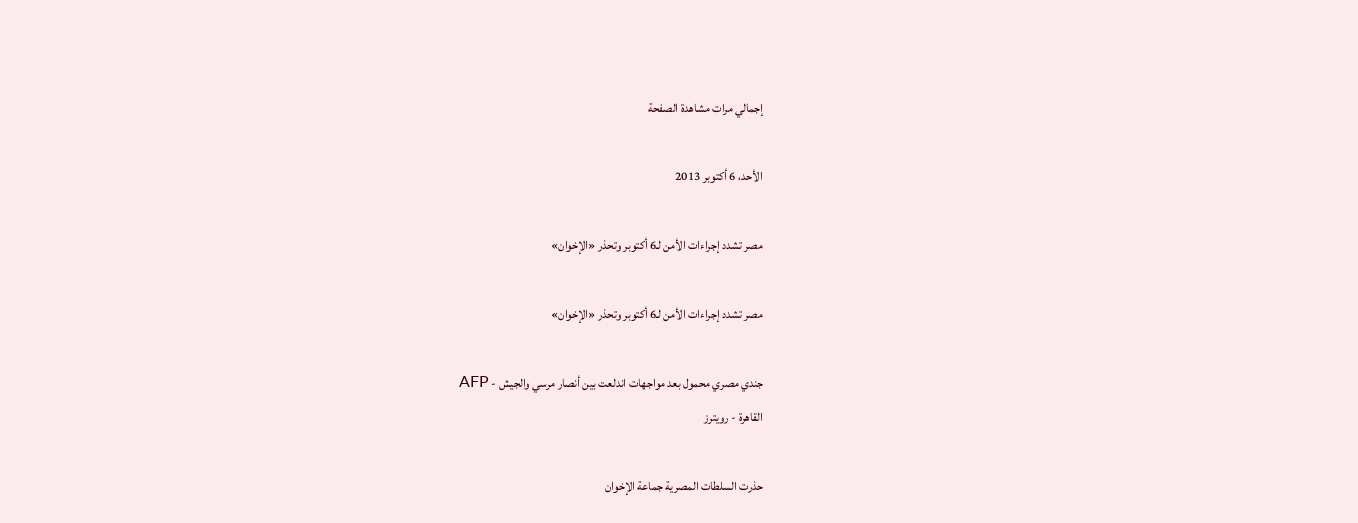إجمالي مرات مشاهدة الصفحة

الأحد، 6 أكتوبر 2013

مصر تشدد إجراءات الأمن لـ6 أكتوبر وتحذر «الإخوان»

مصر تشدد إجراءات الأمن لـ6 أكتوبر وتحذر «الإخوان»

جندي مصري محمول بعد مواجهات اندلعت بين أنصار مرسي والجيش - AFP
القاهرة - رويترز

حذرت السلطات المصرية جماعة الإخوان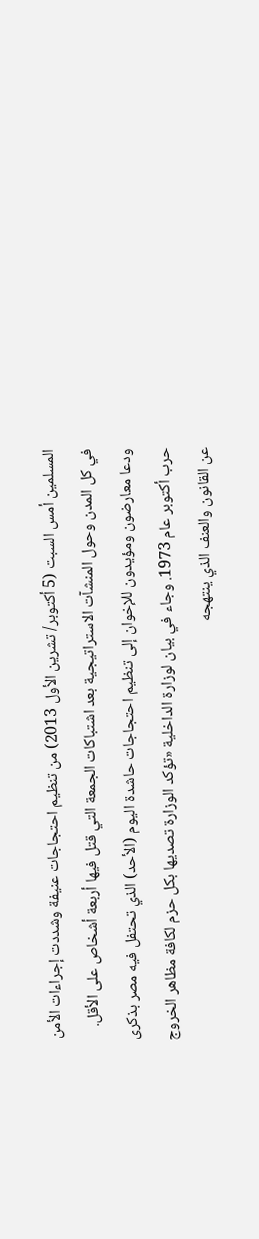المسلمين أمس السبت (5 أكتوبر/ تشرين الأول 2013) من تنظيم احتجاجات عنيفة وشددت إجراءات الأمن في كل المدن وحول المنشآت الاستراتيجية بعد اشتباكات الجمعة التي قتل فيها أربعة أشخاص على الأقل.
ودعا معارضون ومؤيدون للإخوان إلى تنظيم احتجاجات حاشدة اليوم (الأحد) الذي تحتفل فيه مصر بذكرى حرب أكتوبر عام 1973. وجاء في بيان لوزارة الداخلية «تؤكد الوزارة تصديها بكل حزم لكافة مظاهر الخروج عن القانون والعنف الذي ينتهجه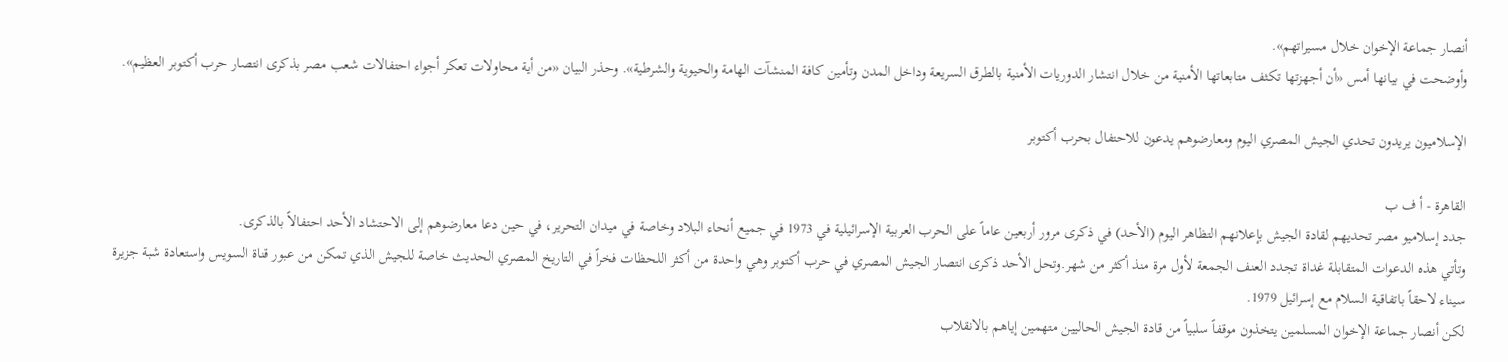أنصار جماعة الإخوان خلال مسيراتهم».
وأوضحت في بيانها أمس «أن أجهزتها تكثف متابعاتها الأمنية من خلال انتشار الدوريات الأمنية بالطرق السريعة وداخل المدن وتأمين كافة المنشآت الهامة والحيوية والشرطية». وحذر البيان «من أية محاولات تعكر أجواء احتفالات شعب مصر بذكرى انتصار حرب أكتوبر العظيم».

الإسلاميون يريدون تحدي الجيش المصري اليوم ومعارضوهم يدعون للاحتفال بحرب أكتوبر

القاهرة - أ ف ب
جدد إسلاميو مصر تحديهم لقادة الجيش بإعلانهم التظاهر اليوم (الأحد) في ذكرى مرور أربعين عاماً على الحرب العربية الإسرائيلية في 1973 في جميع أنحاء البلاد وخاصة في ميدان التحرير، في حين دعا معارضوهم إلى الاحتشاد الأحد احتفالاً بالذكرى.
وتأتي هذه الدعوات المتقابلة غداة تجدد العنف الجمعة لأول مرة منذ أكثر من شهر.وتحل الأحد ذكرى انتصار الجيش المصري في حرب أكتوبر وهي واحدة من أكثر اللحظات فخراً في التاريخ المصري الحديث خاصة للجيش الذي تمكن من عبور قناة السويس واستعادة شبة جزيرة سيناء لاحقاً باتفاقية السلام مع إسرائيل 1979.
لكن أنصار جماعة الإخوان المسلمين يتخذون موقفاً سلبياً من قادة الجيش الحاليين متهمين إياهم بالانقلاب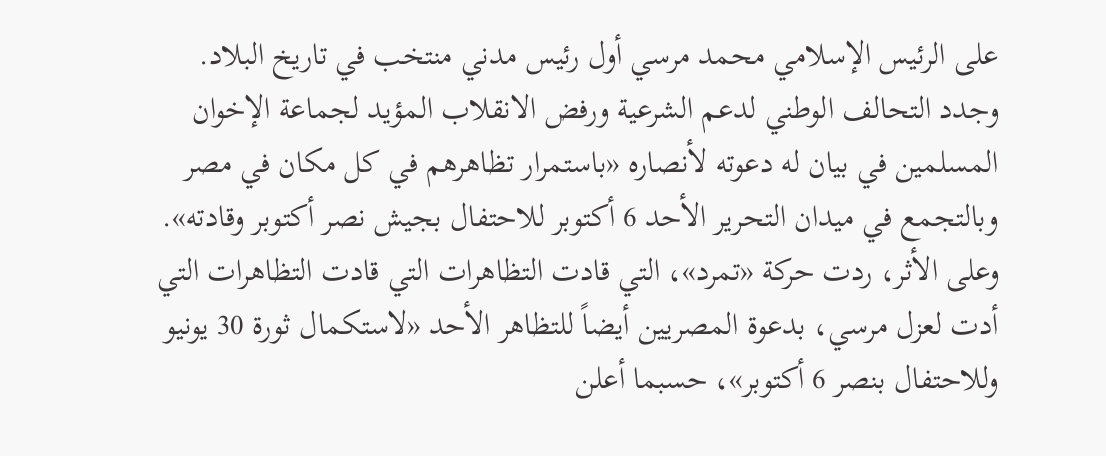على الرئيس الإسلامي محمد مرسي أول رئيس مدني منتخب في تاريخ البلاد.
وجدد التحالف الوطني لدعم الشرعية ورفض الانقلاب المؤيد لجماعة الإخوان المسلمين في بيان له دعوته لأنصاره «باستمرار تظاهرهم في كل مكان في مصر وبالتجمع في ميدان التحرير الأحد 6 أكتوبر للاحتفال بجيش نصر أكتوبر وقادته».
وعلى الأثر، ردت حركة «تمرد»، التي قادت التظاهرات التي قادت التظاهرات التي أدت لعزل مرسي، بدعوة المصريين أيضاً للتظاهر الأحد «لاستكمال ثورة 30 يونيو وللاحتفال بنصر 6 أكتوبر»، حسبما أعلن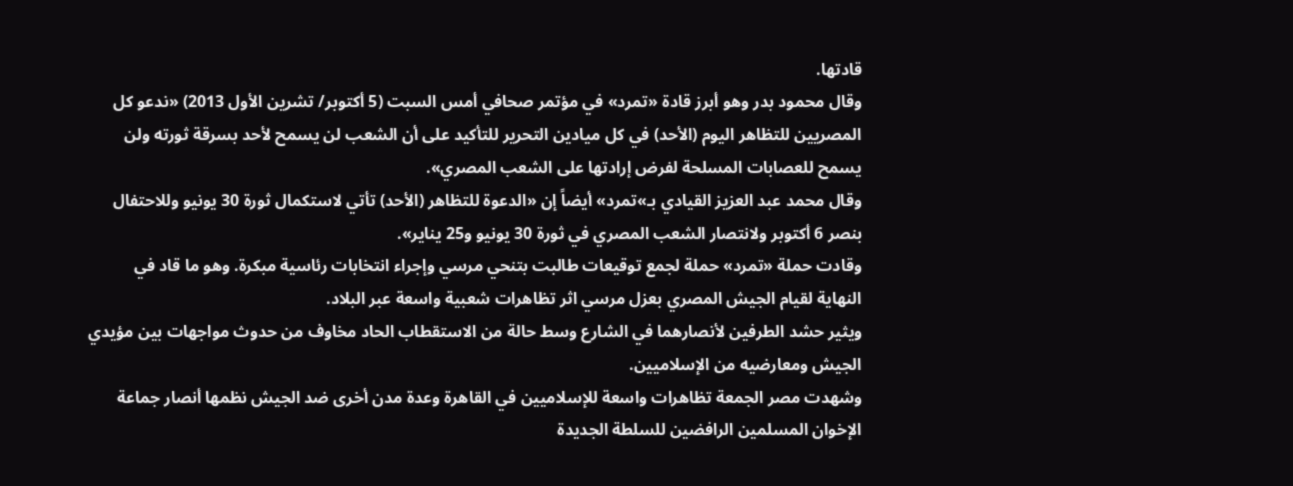قادتها.
وقال محمود بدر وهو أبرز قادة «تمرد» في مؤتمر صحافي أمس السبت (5 أكتوبر/ تشرين الأول 2013) «ندعو كل المصريين للتظاهر اليوم (الأحد) في كل ميادين التحرير للتأكيد على أن الشعب لن يسمح لأحد بسرقة ثورته ولن يسمح للعصابات المسلحة لفرض إرادتها على الشعب المصري».
وقال محمد عبد العزيز القيادي بـ»تمرد» أيضاً إن «الدعوة للتظاهر (الأحد) تأتي لاستكمال ثورة 30 يونيو وللاحتفال بنصر 6 أكتوبر ولانتصار الشعب المصري في ثورة 30 يونيو و25 يناير».
وقادت حملة «تمرد» حملة لجمع توقيعات طالبت بتنحي مرسي وإجراء انتخابات رئاسية مبكرة. وهو ما قاد في النهاية لقيام الجيش المصري بعزل مرسي اثر تظاهرات شعبية واسعة عبر البلاد.
ويثير حشد الطرفين لأنصارهما في الشارع وسط حالة من الاستقطاب الحاد مخاوف من حدوث مواجهات بين مؤيدي الجيش ومعارضيه من الإسلاميين.
وشهدت مصر الجمعة تظاهرات واسعة للإسلاميين في القاهرة وعدة مدن أخرى ضد الجيش نظمها أنصار جماعة الإخوان المسلمين الرافضين للسلطة الجديدة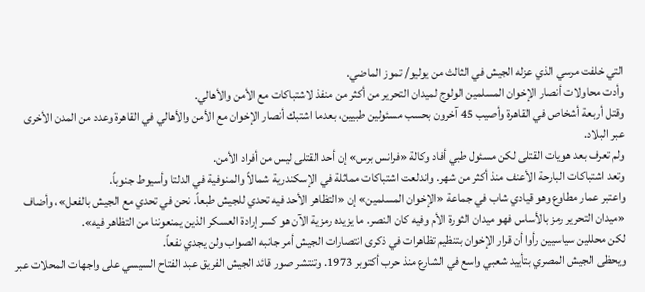التي خلفت مرسي الذي عزله الجيش في الثالث من يوليو/ تموز الماضي.
وأدت محاولات أنصار الإخوان المسلمين الولوج لميدان التحرير من أكثر من منفذ لاشتباكات مع الأمن والأهالي.
وقتل أربعة أشخاص في القاهرة وأصيب 45 آخرون بحسب مسئولين طبيين، بعدما اشتبك أنصار الإخوان مع الأمن والأهالي في القاهرة وعدد من المدن الأخرى عبر البلاد.
ولم تعرف بعد هويات القتلى لكن مسئول طبي أفاد وكالة «فرانس برس» إن أحد القتلى ليس من أفراد الأمن.
وتعد اشتباكات البارحة الأعنف منذ أكثر من شهر. واندلعت اشتباكات مماثلة في الإسكندرية شمالاً والمنوفية في الدلتا وأسيوط جنوباً.
واعتبر عمار مطاوع وهو قيادي شاب في جماعة «الإخوان المسلمين» إن «التظاهر الأحد فيه تحدي للجيش طبعاً. نحن في تحدي مع الجيش بالفعل»، وأضاف «ميدان التحرير رمز بالأساس فهو ميدان الثورة الأم وفيه كان النصر. ما يزيده رمزية الآن هو كسر إرادة العسكر الذين يمنعوننا من التظاهر فيه».
لكن محللين سياسيين رأوا أن قرار الإخوان بتنظيم تظاهرات في ذكرى انتصارات الجيش أمر جانبه الصواب ولن يجدي نفعاً.
ويحظى الجيش المصري بتأييد شعبي واسع في الشارع منذ حرب أكتوبر 1973. وتنتشر صور قائد الجيش الفريق عبد الفتاح السيسي على واجهات المحلات عبر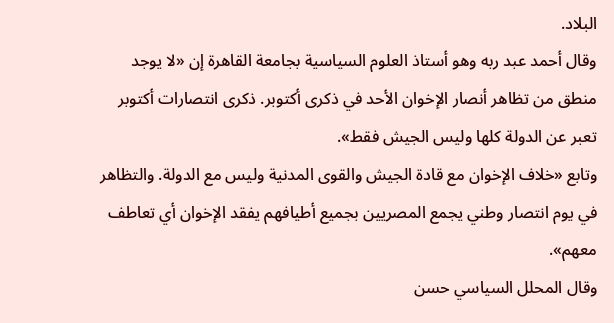البلاد.
وقال أحمد عبد ربه وهو أستاذ العلوم السياسية بجامعة القاهرة إن «لا يوجد منطق من تظاهر أنصار الإخوان الأحد في ذكرى أكتوبر. ذكرى انتصارات أكتوبر تعبر عن الدولة كلها وليس الجيش فقط».
وتابع «خلاف الإخوان مع قادة الجيش والقوى المدنية وليس مع الدولة. والتظاهر في يوم انتصار وطني يجمع المصريين بجميع أطيافهم يفقد الإخوان أي تعاطف معهم».
وقال المحلل السياسي حسن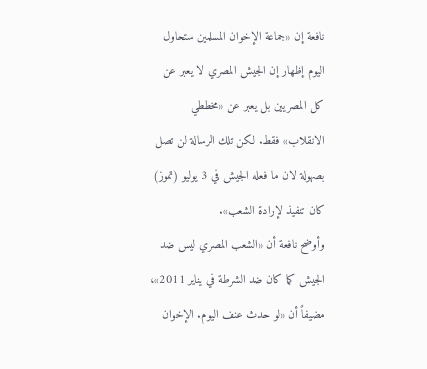نافعة إن «جماعة الإخوان المسلمين ستحاول اليوم إظهار إن الجيش المصري لا يعبر عن كل المصريين بل يعبر عن «مخططي الانقلاب» فقط. لكن تلك الرسالة لن تصل بصهولة لان ما فعله الجيش في 3 يوليو (تموز) كان تنفيذ لإرادة الشعب».
وأوضح نافعة أن «الشعب المصري ليس ضد الجيش كما كان ضد الشرطة في يناير 2011»، مضيفاً أن «لو حدث عنف اليوم. الإخوان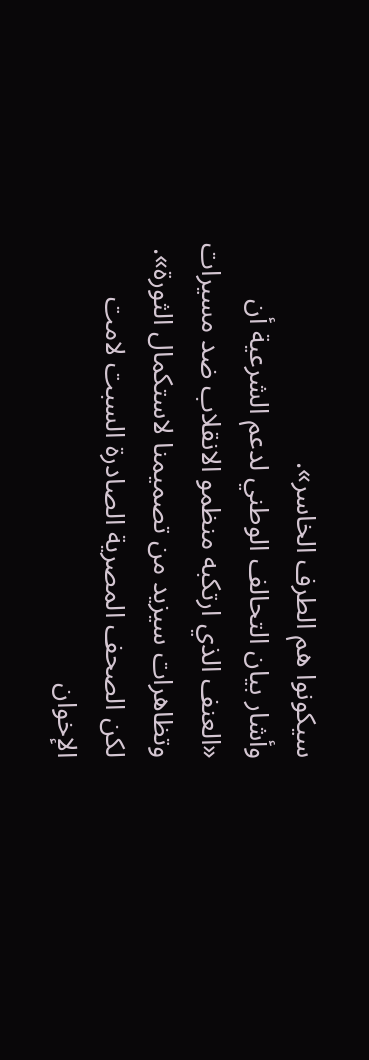سيكونوا هم الطرف الخاسر».
وأشار بيان التحالف الوطني لدعم الشرعية أن «العنف الذي ارتكبه منظمو الانقلاب ضد مسيرات وتظاهرات سيزيد من تصميمنا لاستكمال الثورة». لكن الصحف المصرية الصادرة السبت لامت الإخوان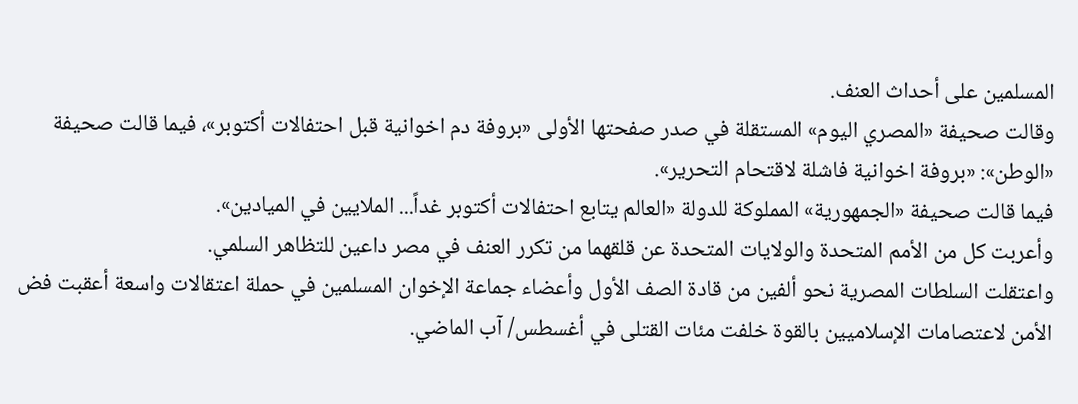المسلمين على أحداث العنف.
وقالت صحيفة «المصري اليوم» المستقلة في صدر صفحتها الأولى «بروفة دم اخوانية قبل احتفالات أكتوبر»، فيما قالت صحيفة «الوطن»: «بروفة اخوانية فاشلة لاقتحام التحرير».
فيما قالت صحيفة «الجمهورية» المملوكة للدولة «العالم يتابع احتفالات أكتوبر غداً... الملايين في الميادين».
وأعربت كل من الأمم المتحدة والولايات المتحدة عن قلقهما من تكرر العنف في مصر داعين للتظاهر السلمي.
واعتقلت السلطات المصرية نحو ألفين من قادة الصف الأول وأعضاء جماعة الإخوان المسلمين في حملة اعتقالات واسعة أعقبت فض الأمن لاعتصامات الإسلاميين بالقوة خلفت مئات القتلى في أغسطس/ آب الماضي.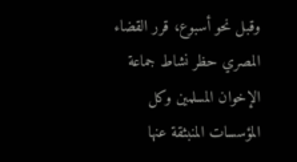وقبل نحو أسبوع، قرر القضاء المصري حظر نشاط جماعة الإخوان المسلمين وكل المؤسسات المنبثقة عنها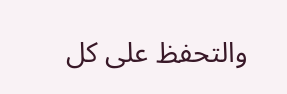والتحفظ على كل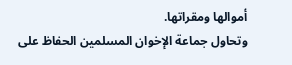أموالها ومقراتها.
وتحاول جماعة الإخوان المسلمين الحفاظ على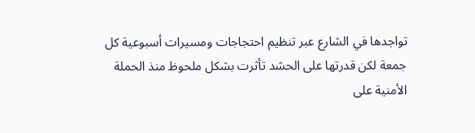تواجدها في الشارع عبر تنظيم احتجاجات ومسيرات أسبوعية كل جمعة لكن قدرتها على الحشد تأثرت بشكل ملحوظ منذ الحملة الأمنية على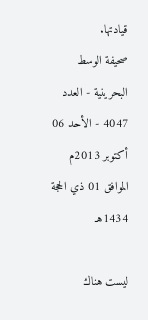قيادتها.
صحيفة الوسط البحرينية - العدد 4047 - الأحد 06 أكتوبر 2013م الموافق 01 ذي الحجة 1434هـ

ليست هناك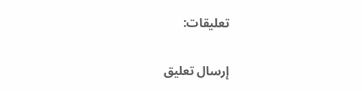تعليقات:

إرسال تعليق